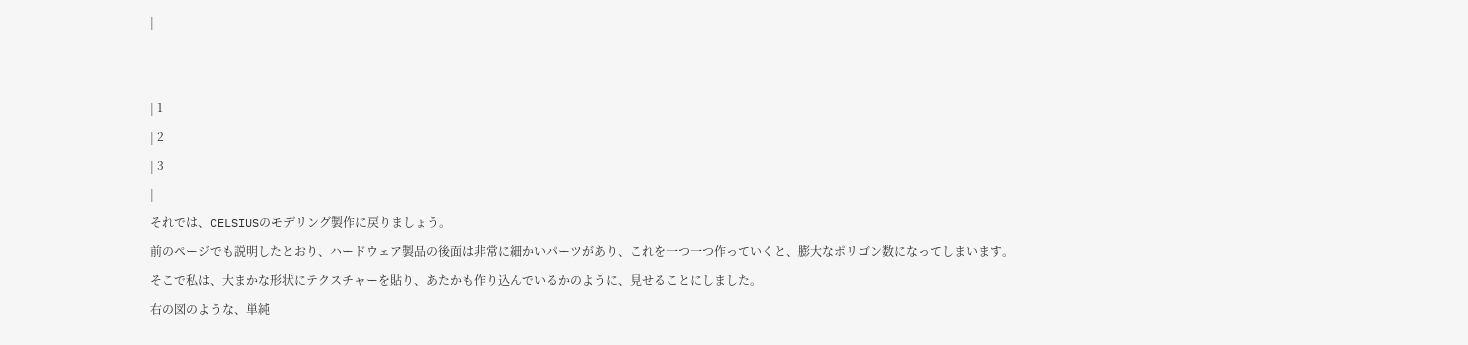|


| 1
| 2
| 3
|
それでは、CELSIUSのモデリング製作に戻りましょう。
前のページでも説明したとおり、ハードウェア製品の後面は非常に細かいパーツがあり、これを一つ一つ作っていくと、膨大なポリゴン数になってしまいます。
そこで私は、大まかな形状にテクスチャーを貼り、あたかも作り込んでいるかのように、見せることにしました。
右の図のような、単純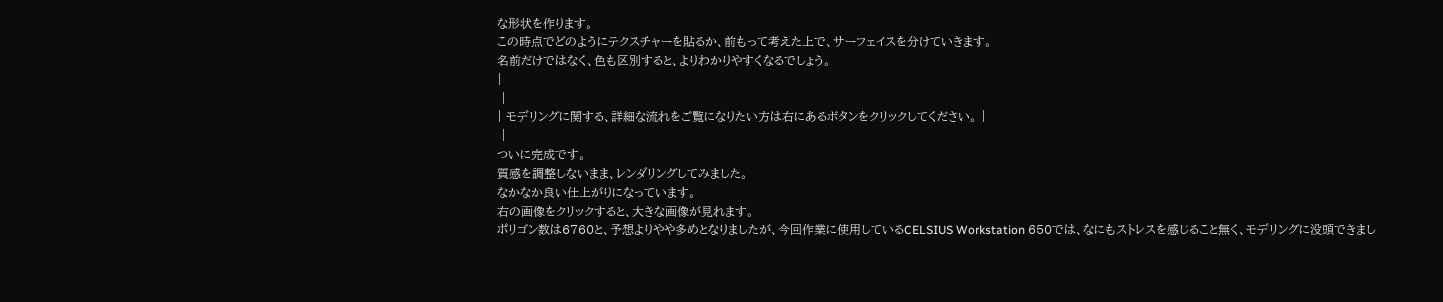な形状を作ります。
この時点でどのようにテクスチャーを貼るか、前もって考えた上で、サーフェイスを分けていきます。
名前だけではなく、色も区別すると、よりわかりやすくなるでしょう。
|
 |
| モデリングに関する、詳細な流れをご覧になりたい方は右にあるボタンをクリックしてください。 |
 |
ついに完成です。
質感を調整しないまま、レンダリングしてみました。
なかなか良い仕上がりになっています。
右の画像をクリックすると、大きな画像が見れます。
ポリゴン数は6760と、予想よりやや多めとなりましたが、今回作業に使用しているCELSIUS Workstation 650では、なにもストレスを感じること無く、モデリングに没頭できまし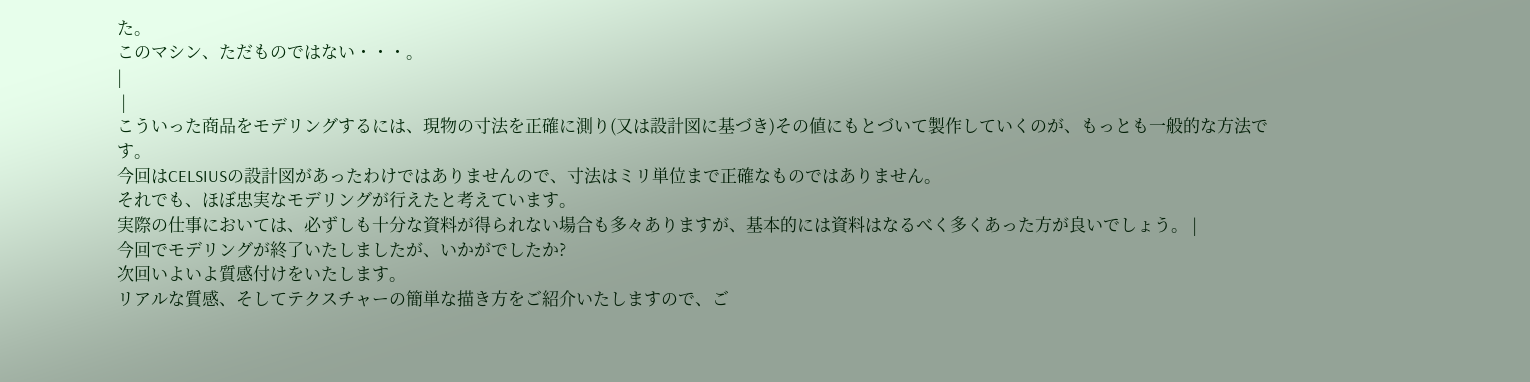た。
このマシン、ただものではない・・・。
|
 |
こういった商品をモデリングするには、現物の寸法を正確に測り(又は設計図に基づき)その値にもとづいて製作していくのが、もっとも一般的な方法です。
今回はCELSIUSの設計図があったわけではありませんので、寸法はミリ単位まで正確なものではありません。
それでも、ほぼ忠実なモデリングが行えたと考えています。
実際の仕事においては、必ずしも十分な資料が得られない場合も多々ありますが、基本的には資料はなるべく多くあった方が良いでしょう。 |
今回でモデリングが終了いたしましたが、いかがでしたか?
次回いよいよ質感付けをいたします。
リアルな質感、そしてテクスチャーの簡単な描き方をご紹介いたしますので、ご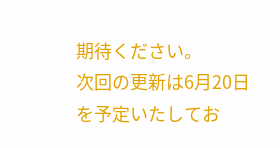期待ください。
次回の更新は6月20日を予定いたしてお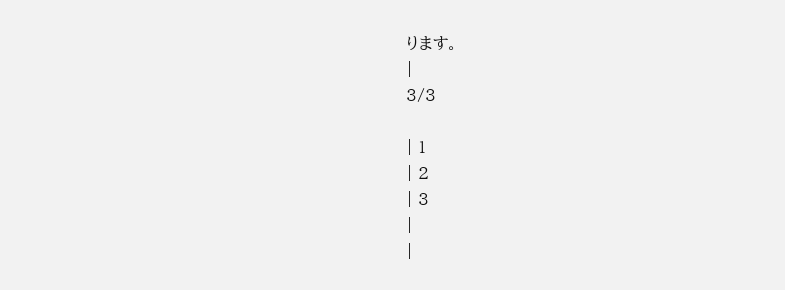ります。
|
3/3

| 1
| 2
| 3
|
|